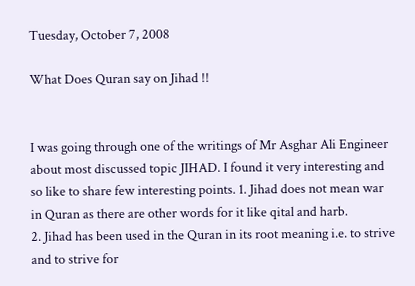Tuesday, October 7, 2008

What Does Quran say on Jihad !!


I was going through one of the writings of Mr Asghar Ali Engineer about most discussed topic JIHAD. I found it very interesting and so like to share few interesting points. 1. Jihad does not mean war in Quran as there are other words for it like qital and harb.
2. Jihad has been used in the Quran in its root meaning i.e. to strive and to strive for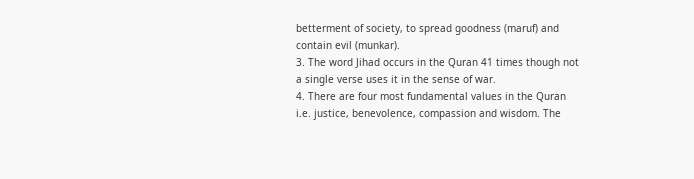betterment of society, to spread goodness (maruf) and contain evil (munkar).
3. The word Jihad occurs in the Quran 41 times though not a single verse uses it in the sense of war.
4. There are four most fundamental values in the Quran i.e. justice, benevolence, compassion and wisdom. The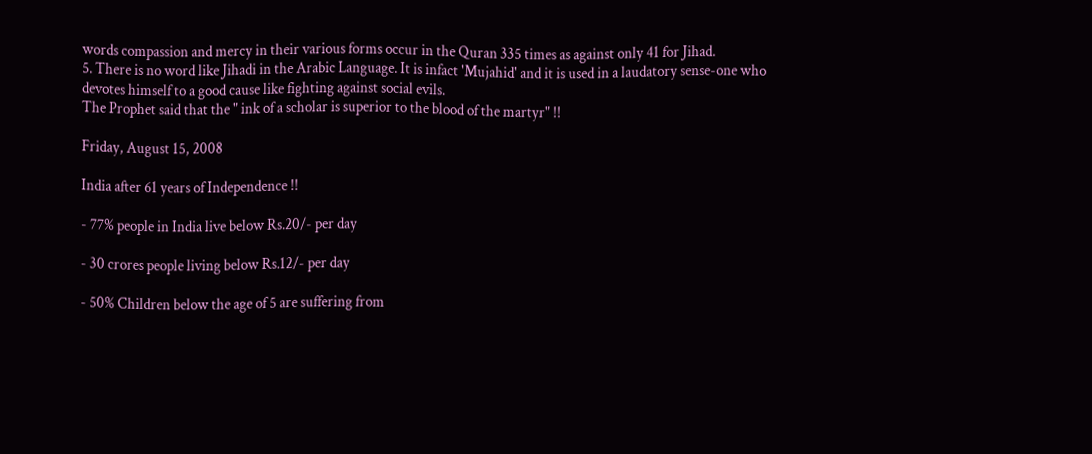words compassion and mercy in their various forms occur in the Quran 335 times as against only 41 for Jihad.
5. There is no word like Jihadi in the Arabic Language. It is infact 'Mujahid' and it is used in a laudatory sense-one who devotes himself to a good cause like fighting against social evils.
The Prophet said that the " ink of a scholar is superior to the blood of the martyr" !!

Friday, August 15, 2008

India after 61 years of Independence !!

- 77% people in India live below Rs.20/- per day

- 30 crores people living below Rs.12/- per day

- 50% Children below the age of 5 are suffering from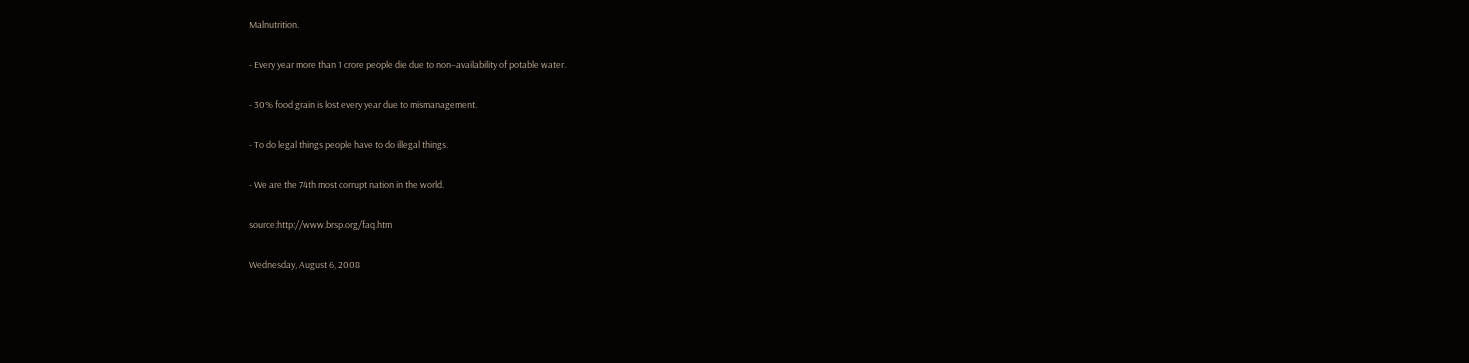Malnutrition.

- Every year more than 1 crore people die due to non–availability of potable water.

- 30% food grain is lost every year due to mismanagement.

- To do legal things people have to do illegal things.

- We are the 74th most corrupt nation in the world.

source:http://www.brsp.org/faq.htm

Wednesday, August 6, 2008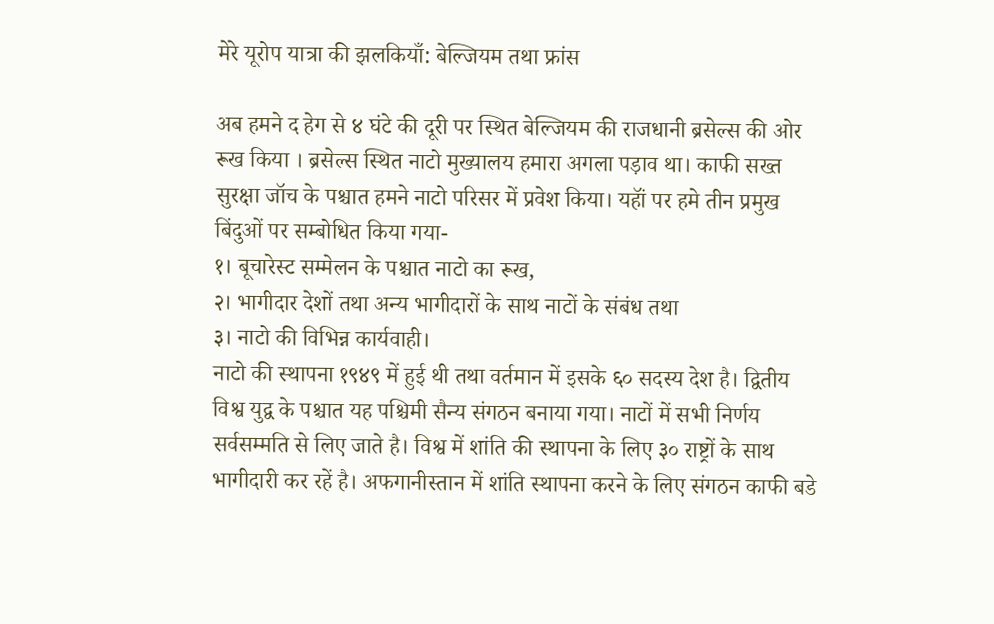मेरे यूरोप यात्रा की झलकियाँ: बेल्जियम तथा फ्रांस

अब हमने द हेग से ४ घंटे की दूरी पर स्थित बेल्जियम की राजधानी ब्रसेल्स की ओर रूख किया । ब्रसेल्स स्थित नाटो मुख्यालय हमारा अगला पड़ाव था। काफी सख्त सुरक्षा जॉच के पश्चात हमने नाटो परिसर में प्रवेश किया। यहॉं पर हमे तीन प्रमुख बिंदुओं पर सम्बोधित किया गया-
१। बूचारेस्ट सम्मेलन के पश्चात नाटो का रूख,
२। भागीदार देशों तथा अन्य भागीदारों के साथ नाटों के संबंध तथा
३। नाटो की विभिन्न कार्यवाही।
नाटो की स्थापना १९४९ में हुई थी तथा वर्तमान में इसके ६० सदस्य देश है। द्वितीय विश्व युद्व के पश्चात यह पश्चिमी सैन्य संगठन बनाया गया। नाटों में सभी निर्णय सर्वसम्मति से लिए जाते है। विश्व में शांति की स्थापना के लिए ३० राष्ट्रों के साथ भागीदारी कर रहें है। अफगानीस्तान में शांति स्थापना करने के लिए संगठन काफी बडे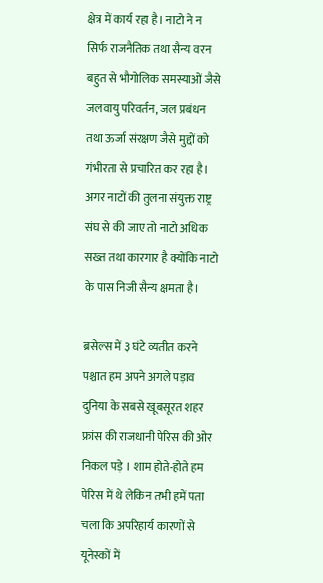क्षेत्र में कार्य रहा है। नाटो ने न सिर्फ राजनैतिक तथा सैन्य वरन बहुत से भौगोलिक समस्याओं जैसे जलवायु परिवर्तन, जल प्रबंधन तथा ऊर्जा संरक्षण जैसे मुद्दों को गंभीरता से प्रचारित कर रहा है। अगर नाटों की तुलना संयुक्त राष्ट्र संघ से की जाए तो नाटो अधिक सख्त तथा कारगार है क्योंकि नाटो के पास निजी सैन्य क्षमता है।

ब्रसेल्स में ३ घंटे व्यतीत करने पश्चात हम अपने अगले पड़ाव दुनिया के सबसे खूबसूरत शहर फ्रांस की राजधानी पेरिस की ओर निकल पड़े । शाम होते-होते हम पेरिस में थे लेकिन तभी हमें पता चला कि अपरिहार्य कारणों से यूनेस्कों में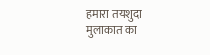हमारा तयशुदा मुलाकात का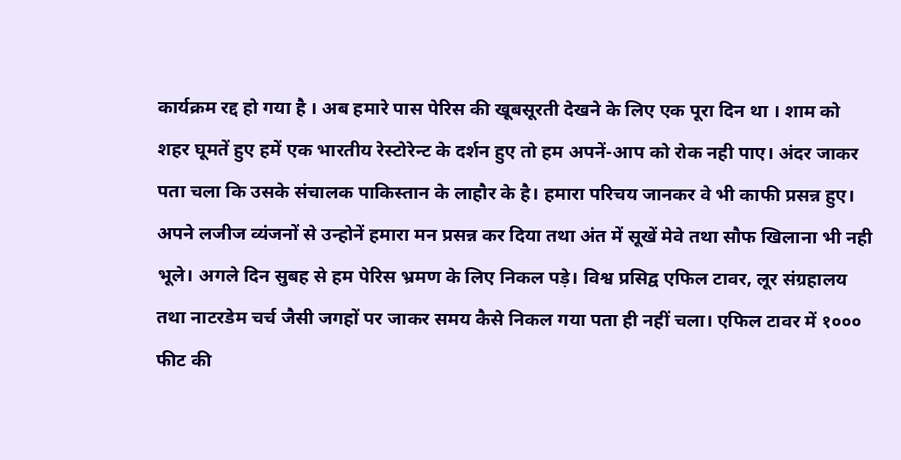कार्यक्रम रद्द हो गया है । अब हमारे पास पेरिस की खूबसूरती देखने के लिए एक पूरा दिन था । शाम को शहर घूमतें हुए हमें एक भारतीय रेस्टोरेन्ट के दर्शन हुए तो हम अपनें-आप को रोक नही पाए। अंदर जाकर पता चला कि उसके संचालक पाकिस्तान के लाहौर के है। हमारा परिचय जानकर वे भी काफी प्रसन्न हुए। अपने लजीज व्यंजनों से उन्होनें हमारा मन प्रसन्न कर दिया तथा अंत में सूखें मेवे तथा सौफ खिलाना भी नही भूले। अगले दिन सुबह से हम पेरिस भ्रमण के लिए निकल पड़े। विश्व प्रसिद्व एफिल टावर, लूर संग्रहालय तथा नाटरडेम चर्च जैसी जगहों पर जाकर समय कैसे निकल गया पता ही नहीं चला। एफिल टावर में १००० फीट की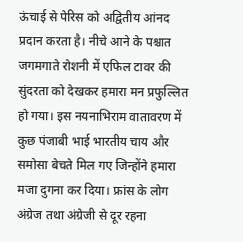ऊंचाई से पेरिस को अद्वितीय आंनद प्रदान करता है। नीचे आने के पश्चात जगमगाते रोशनी में एफिल टावर की सुंदरता को देखकर हमारा मन प्रफुल्लित हो गया। इस नयनाभिराम वातावरण में कुछ पंजाबी भाई भारतीय चाय और समोसा बेचते मिल गए जिन्होंने हमारा मजा दुगना कर दिया। फ्रांस के लोग अंग्रेज तथा अंग्रेजी से दूर रहना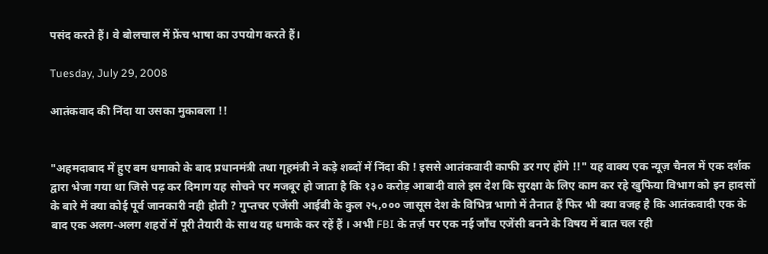पसंद करते हैं। वे बोलचाल में फ्रेंच भाषा का उपयोग करते हैं।

Tuesday, July 29, 2008

आतंकवाद की निंदा या उसका मुकाबला !!


"अहमदाबाद में हुए बम धमाको के बाद प्रधानमंत्री तथा गृहमंत्री ने कड़े शब्दों में निंदा की ! इससे आतंकवादी काफी डर गए होंगे !!" यह वाक्य एक न्यूज़ चैनल में एक दर्शक द्वारा भेजा गया था जिसे पढ़ कर दिमाग यह सोचने पर मजबूर हो जाता है कि १३० करोड़ आबादी वाले इस देश कि सुरक्षा के लिए काम कर रहे खुफिया विभाग को इन हादसों के बारे में क्या कोई पूर्व जानकारी नही होती ? गुप्तचर एजेंसी आईबी के कुल २५,००० जासूस देश के विभिन्न भागो में तैनात हैं फिर भी क्या वजह है कि आतंकवादी एक के बाद एक अलग-अलग शहरों में पूरी तैयारी के साथ यह धमाके कर रहें हैं । अभी FBI के तर्ज़ पर एक नई जाँच एजेंसी बनने के विषय में बात चल रही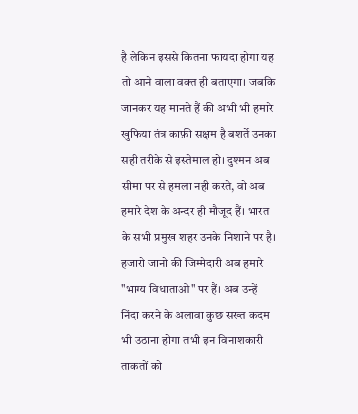है लेकिन इससे कितना फायदा होगा यह तो आने वाला वक्त ही बताएगा। जबकि जानकर यह मानते हैं की अभी भी हमारे खुफिया तंत्र काफ़ी सक्षम है बशर्ते उनका सही तरीके से इस्तेमाल हो। दुश्मन अब सीमा पर से हमला नही करते, वो अब हमारे देश के अन्दर ही मौजूद हैं। भारत के सभी प्रमुख शहर उनके निशाने पर है। हजारो जानो की जिम्मेदारी अब हमारे "भाग्य विधाताओ" पर हैं। अब उन्हें निंदा करने के अलावा कुछ सख्त कदम भी उठाना होगा तभी इन विनाशकारी ताकतों को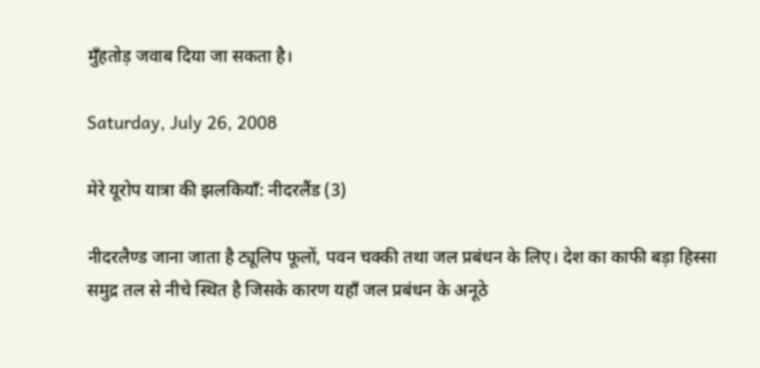मुँहतोड़ जवाब दिया जा सकता है।

Saturday, July 26, 2008

मेरे यूरोप यात्रा की झलकियाँ: नीदरलैंड (3)

नीदरलैण्ड जाना जाता है ट्यूलिप फूलों, पवन चक्की तथा जल प्रबंधन के लिए। देश का काफी बड़ा हिस्सा समुद्र तल से नीचे स्थित है जिसके कारण यहॉं जल प्रबंधन के अनूठे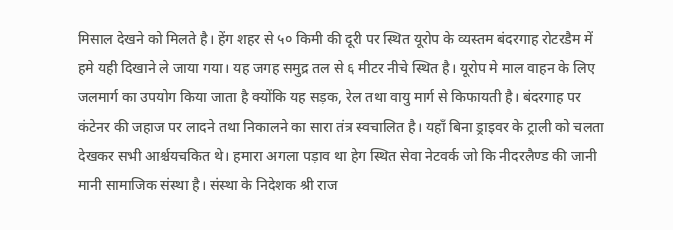मिसाल देखने को मिलते है। हेंग शहर से ५० किमी की दूरी पर स्थित यूरोप के व्यस्तम बंदरगाह रोटरडैम में हमे यही दिखाने ले जाया गया। यह जगह समुद्र तल से ६ मीटर नीचे स्थित है। यूरोप मे माल वाहन के लिए जलमार्ग का उपयोग किया जाता है क्योंकि यह सड़क, रेल तथा वायु मार्ग से किफायती है। बंदरगाह पर कंटेनर की जहाज पर लादने तथा निकालने का सारा तंत्र स्वचालित है। यहॉं बिना ड्राइवर के ट्राली को चलता देखकर सभी आर्श्चयचकित थे। हमारा अगला पड़ाव था हेग स्थित सेवा नेटवर्क जो कि नीदरलैण्ड की जानी मानी सामाजिक संस्था है। संस्था के निदेशक श्री राज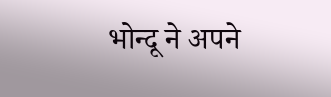भोन्दू ने अपने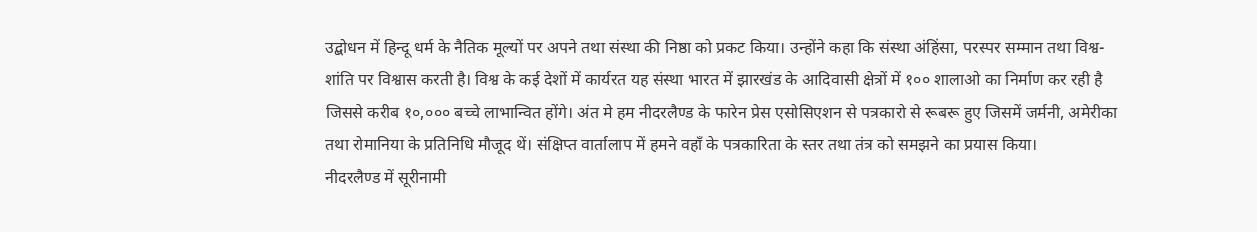उद्बोधन में हिन्दू धर्म के नैतिक मूल्यों पर अपने तथा संस्था की निष्ठा को प्रकट किया। उन्होंने कहा कि संस्था अंहिंसा, परस्पर सम्मान तथा विश्व-शांति पर विश्वास करती है। विश्व के कई देशों में कार्यरत यह संस्था भारत में झारखंड के आदिवासी क्षेत्रों में १०० शालाओ का निर्माण कर रही है जिससे करीब १०,००० बच्चे लाभान्वित होंगे। अंत मे हम नीदरलैण्ड के फारेन प्रेस एसोसिएशन से पत्रकारो से रूबरू हुए जिसमें जर्मनी, अमेरीका तथा रोमानिया के प्रतिनिधि मौजूद थें। संक्षिप्त वार्तालाप में हमने वहॉं के पत्रकारिता के स्तर तथा तंत्र को समझने का प्रयास किया।
नीदरलैण्ड में सूरीनामी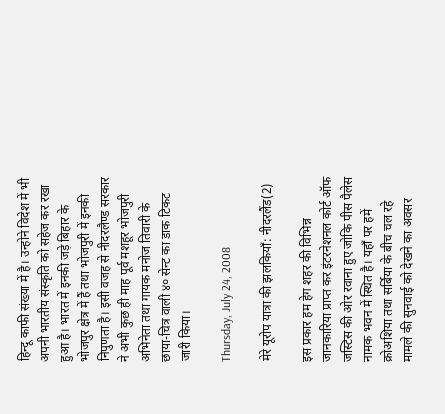हिन्दू काफी संख्या में है। उन्होने विदेश में भी अपनी भारतीय संस्कृति को सहेज कर रखा हुआ है। भारत में इनकी जड़े बिहार के भोजपुर क्षेत्र में हैं तथा भोजपुरी में इनकी निपुणता है। इसी वजह से नीदरलैण्ड सरकार ने अभी कुछ ही माह पूर्व मशहूर भोजपुरी अभिनेता तथा गायक मनोज तिवारी के छाया-चित्र वाली ४० सेन्ट का डाक टिकट जारी किया।

Thursday, July 24, 2008

मेरे यूरोप यात्रा की झलकियाँ: नीदरलैंड(2)

इस प्रकार हम हेग शहर की विभिन्न जानकारिया प्राप्त कर इंटरनेशनल कोर्ट ऑफ जस्टिस की ओर रवाना हुए जोकि पीस पैलेस नामक भवन में स्थित है। यहॉं पर हमें क्रोअशिया तथा सर्बिया के बीच चल रहे मामले की सुनवाई को देखने का अवसर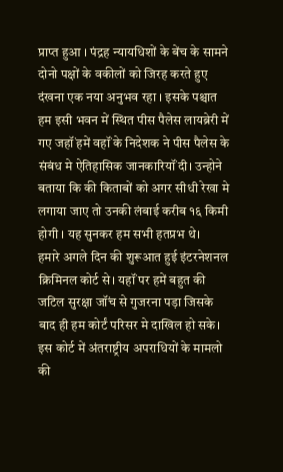प्राप्त हुआ । पंद्रह न्यायधिशों के बेंच के सामने दोनो पक्षों के वकीलों को जिरह करते हुए दंखना एक नया अनुभव रहा । इसके पश्चात हम इसी भवन में स्थित पीस पैलेस लायब्रेरी में गए जहॉं हमें वहॉं के निदेशक ने पीस पैलेस के संबंध मे ऐतिहासिक जानकारियॉं दी। उन्होने बताया कि की किताबों को अगर सीधी रेखा मे लगाया जाए तो उनकी लंबाई करीब १६ किमी होगी । यह सुनकर हम सभी हतप्रभ थे।
हमारे अगले दिन की शुरूआत हुई इंटरनेशनल क्रिमिनल कोर्ट से। यहॉं पर हमें बहुत की जटिल सुरक्षा जॉंच से गुजरना पड़ा जिसके बाद ही हम कोर्टं परिसर मे दाखिल हो सके। इस कोर्ट में अंतराष्ट्रीय अपराधियों के मामलो की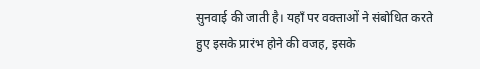सुनवाई की जाती है। यहॉं पर वक्ताओं ने संबोधित करते हुए इसके प्रारंभ होने की वजह, इसके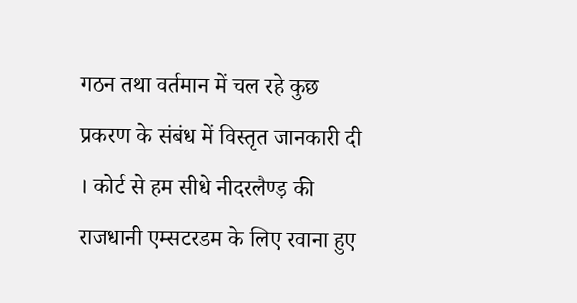गठन तथा वर्तमान में चल रहे कुछ प्रकरण के संबंध में विस्तृत जानकारी दी । कोर्ट से हम सीधे नीदरलैण्ड़ की राजधानी एम्सटरडम के लिए रवाना हुए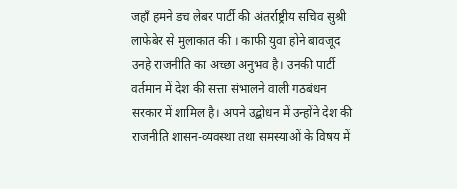जहॉं हमने डच लेबर पार्टी की अंतर्राष्ट्रीय सचिव सुश्री लाफेबेर से मुलाकात की । काफी युवा होने बावजूद उनहे राजनीति का अच्छा अनुभव है। उनकी पार्टी वर्तमान में देश की सत्ता संभालने वाली गठबंधन सरकार में शामिल है। अपने उद्बोधन में उन्होंने देश की राजनीति शासन-व्यवस्था तथा समस्याओं के विषय में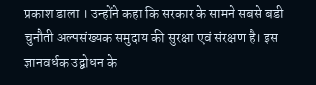प्रकाश डाला । उन्होंने कहा कि सरकार के सामने सबसे बडी चुनौती अल्पसंख्यक समुदाय की सुरक्षा एवं संरक्षण है। इस ज्ञानवर्धक उद्बोधन के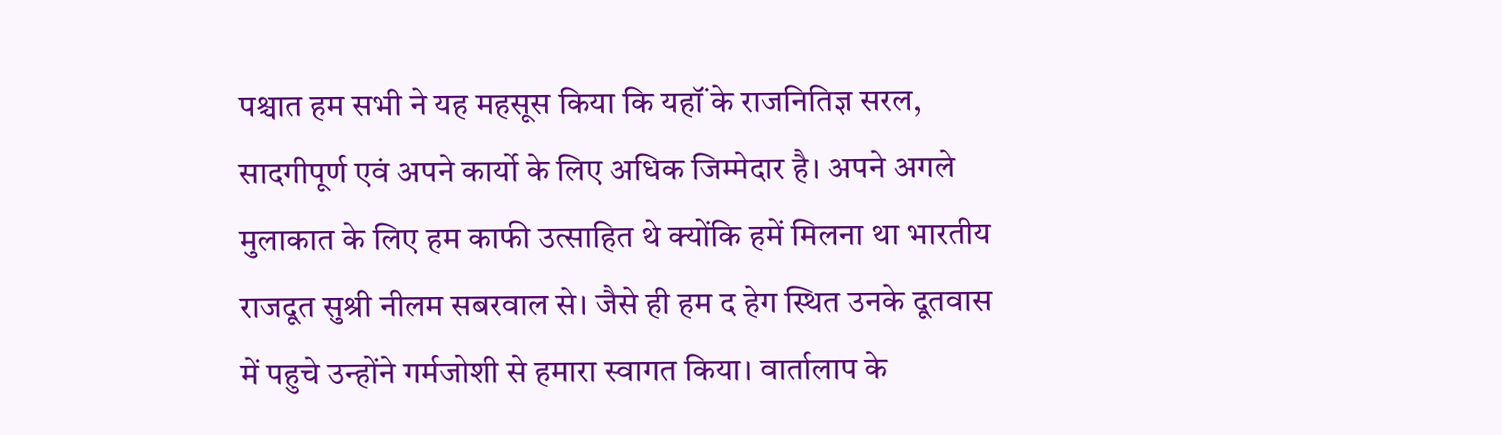पश्चात हम सभी ने यह महसूस किया कि यहॉं के राजनितिज्ञ सरल, सादगीपूर्ण एवं अपने कार्यो के लिए अधिक जिम्मेदार है। अपने अगले मुलाकात के लिए हम काफी उत्साहित थे क्योंकि हमें मिलना था भारतीय राजदूत सुश्री नीलम सबरवाल से। जैसे ही हम द हेग स्थित उनके दूतवास में पहुचे उन्होंने गर्मजोशी से हमारा स्वागत किया। वार्तालाप के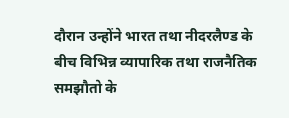दौरान उन्होंने भारत तथा नीदरलैण्ड के बीच विभिन्न व्यापारिक तथा राजनैतिक समझौतो के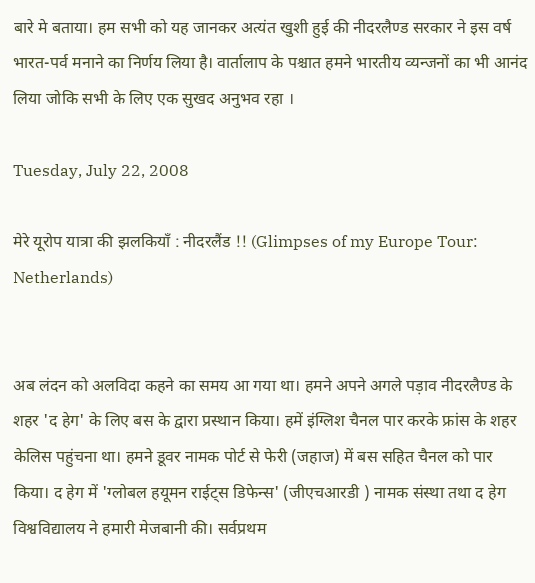बारे मे बताया। हम सभी को यह जानकर अत्यंत खुशी हुई की नीदरलैण्ड सरकार ने इस वर्ष भारत-पर्व मनाने का निर्णय लिया है। वार्तालाप के पश्चात हमने भारतीय व्यन्जनों का भी आनंद लिया जोकि सभी के लिए एक सुखद अनुभव रहा ।

Tuesday, July 22, 2008

मेरे यूरोप यात्रा की झलकियाँ : नीदरलैंड !! (Glimpses of my Europe Tour: Netherlands)


अब लंदन को अलविदा कहने का समय आ गया था। हमने अपने अगले पड़ाव नीदरलैण्ड के शहर 'द हेग' के लिए बस के द्वारा प्रस्थान किया। हमें इंग्लिश चैनल पार करके फ्रांस के शहर केलिस पहुंचना था। हमने डूवर नामक पोर्ट से फेरी (जहाज) में बस सहित चैनल को पार किया। द हेग में 'ग्लोबल हयूमन राईट्स डिफेन्स' (जीएचआरडी ) नामक संस्था तथा द हेग विश्वविद्यालय ने हमारी मेजबानी की। सर्वप्रथम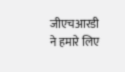जीएचआरडी ने हमारे लिए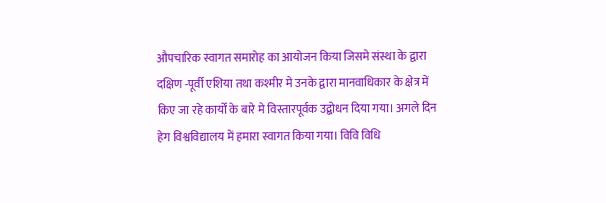औपचारिक स्वागत समारोह का आयोजन किया जिसमे संस्था के द्वारा दक्षिण -पूर्वी एशिया तथा कश्मीर मे उनके द्वारा मानवाधिकार के क्षेत्र में किए जा रहे कार्यों के बारे मे विस्तारपूर्वक उद्बोधन दिया गया। अगले दिन हेग विश्वविद्यालय में हमारा स्वागत किया गया। विवि विधि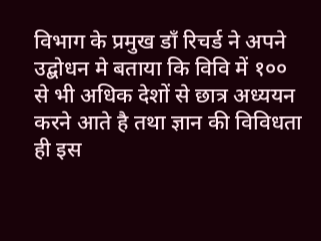विभाग के प्रमुख डॉं रिचर्ड ने अपने उद्बोधन मे बताया कि विवि में १०० से भी अधिक देशों से छात्र अध्ययन करने आते है तथा ज्ञान की विविधता ही इस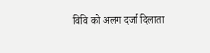विवि को अलग दर्जा दिलाता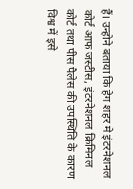हैं। उन्होने बताया कि हेग शहर मे इंटरनेशनल कोर्ट आफ जस्टीस, इंटरनेशनल क्रिमिनल कोर्ट तथा पीस पैलेस की उपस्थिति के कारण विश्व में इसे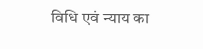विधि एवं न्याय का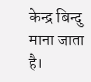केन्द्र बिन्दु माना जाता है।